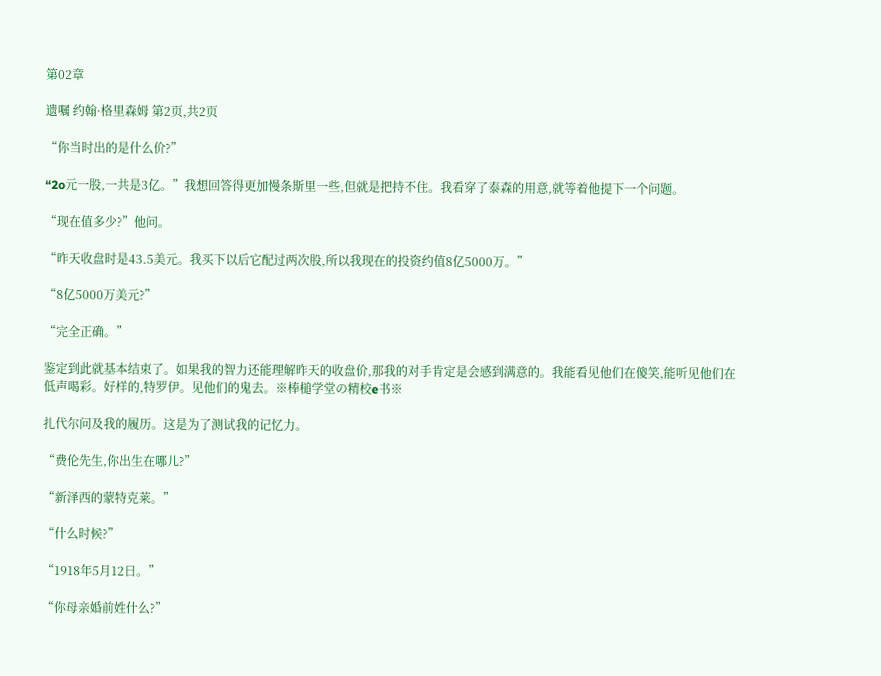第02章

遗嘱 约翰·格里森姆 第2页,共2页

“你当时出的是什么价?”

“2o元一股,一共是3亿。”我想回答得更加慢条斯里一些,但就是把持不住。我看穿了泰森的用意,就等着他提下一个问题。

“现在值多少?”他问。

“昨天收盘时是43.5美元。我买下以后它配过两次股,所以我现在的投资约值8亿5000万。”

“8亿5000万美元?”

“完全正确。”

鉴定到此就基本结束了。如果我的智力还能理解昨天的收盘价,那我的对手肯定是会感到满意的。我能看见他们在傻笑,能听见他们在低声喝彩。好样的,特罗伊。见他们的鬼去。※棒槌学堂の精校e书※

扎代尔问及我的履历。这是为了测试我的记忆力。

“费伦先生,你出生在哪儿?”

“新泽西的蒙特克莱。”

“什么时候?”

“1918年5月12日。”

“你母亲婚前姓什么?”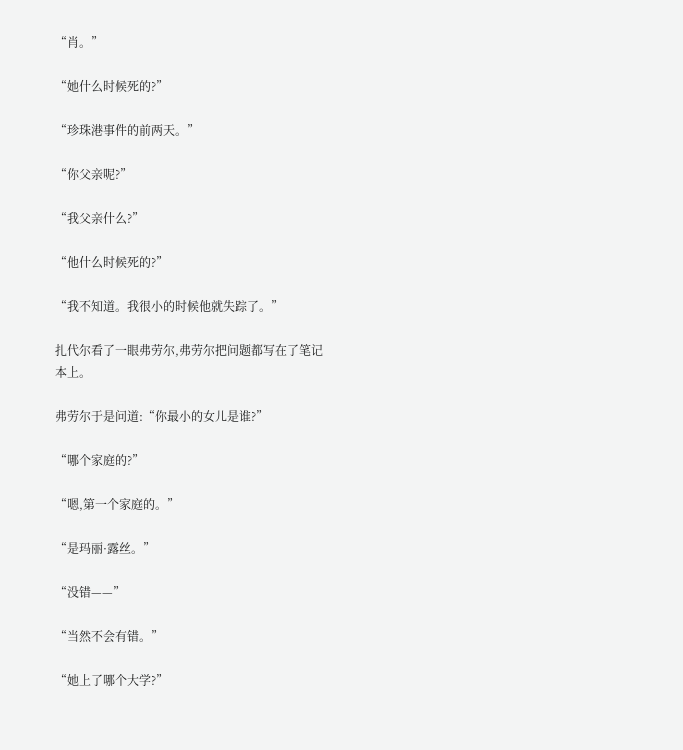“肖。”

“她什么时候死的?”

“珍珠港事件的前两天。”

“你父亲呢?”

“我父亲什么?”

“他什么时候死的?”

“我不知道。我很小的时候他就失踪了。”

扎代尔看了一眼弗劳尔,弗劳尔把问题都写在了笔记本上。

弗劳尔于是问道:“你最小的女儿是谁?”

“哪个家庭的?”

“嗯,第一个家庭的。”

“是玛丽·露丝。”

“没错——”

“当然不会有错。”

“她上了哪个大学?”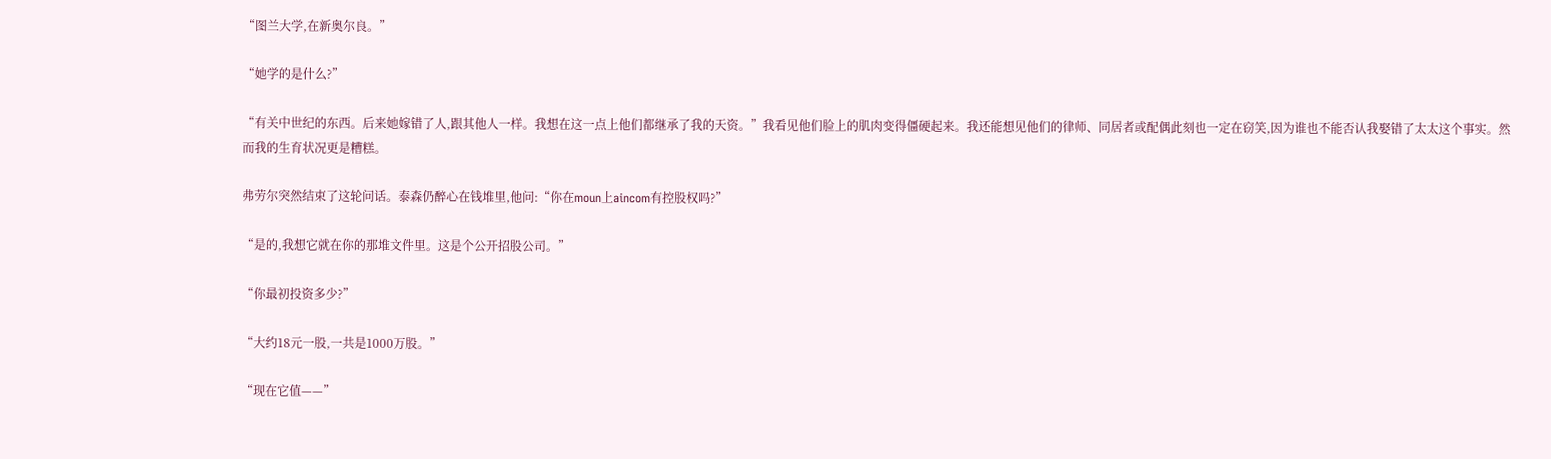“图兰大学,在新奥尔良。”

“她学的是什么?”

“有关中世纪的东西。后来她嫁错了人,跟其他人一样。我想在这一点上他们都继承了我的天资。”我看见他们脸上的肌肉变得僵硬起来。我还能想见他们的律师、同居者或配偶此刻也一定在窃笑,因为谁也不能否认我娶错了太太这个事实。然而我的生育状况更是糟糕。

弗劳尔突然结束了这轮问话。泰森仍醉心在钱堆里,他问:“你在moun上aincom有控股权吗?”

“是的,我想它就在你的那堆文件里。这是个公开招股公司。”

“你最初投资多少?”

“大约18元一股,一共是1000万股。”

“现在它值——”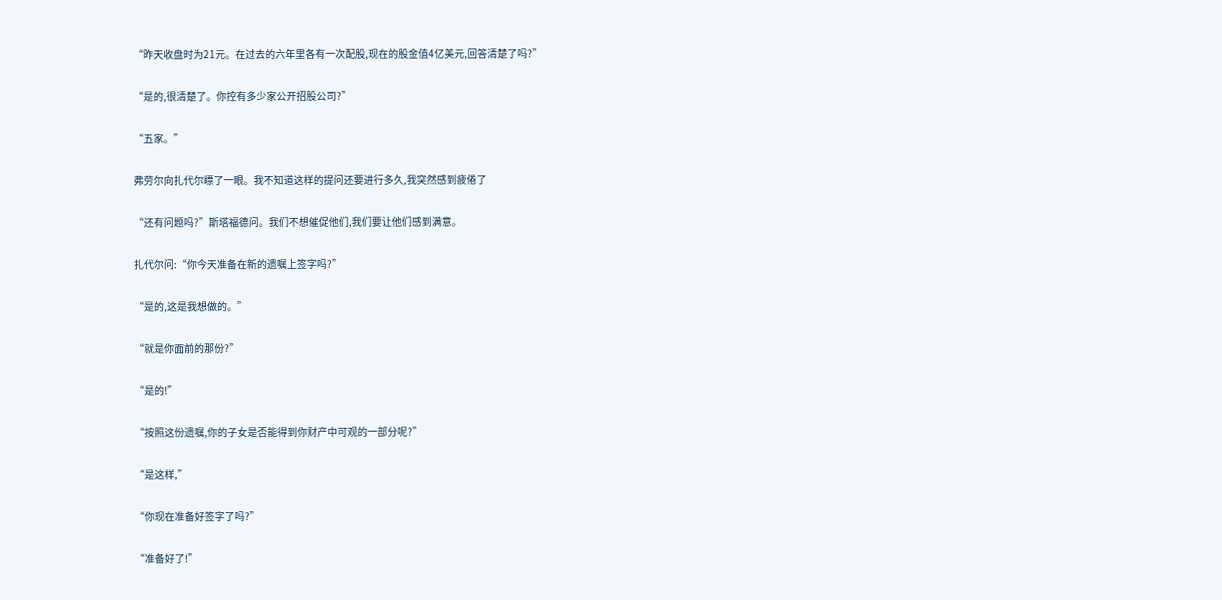“昨天收盘时为21元。在过去的六年里各有一次配股,现在的股金值4亿美元,回答清楚了吗?”

“是的,很清楚了。你控有多少家公开招股公司?”

“五家。”

弗劳尔向扎代尔瞟了一眼。我不知道这样的提问还要进行多久,我突然感到疲倦了

“还有问题吗?”斯塔福德问。我们不想催促他们,我们要让他们感到满意。

扎代尔问:“你今天准备在新的遗嘱上签字吗?”

“是的,这是我想做的。”

“就是你面前的那份?”

“是的!”

“按照这份遗嘱,你的子女是否能得到你财产中可观的一部分呢?”

“是这样,”

“你现在准备好签字了吗?”

“准备好了!”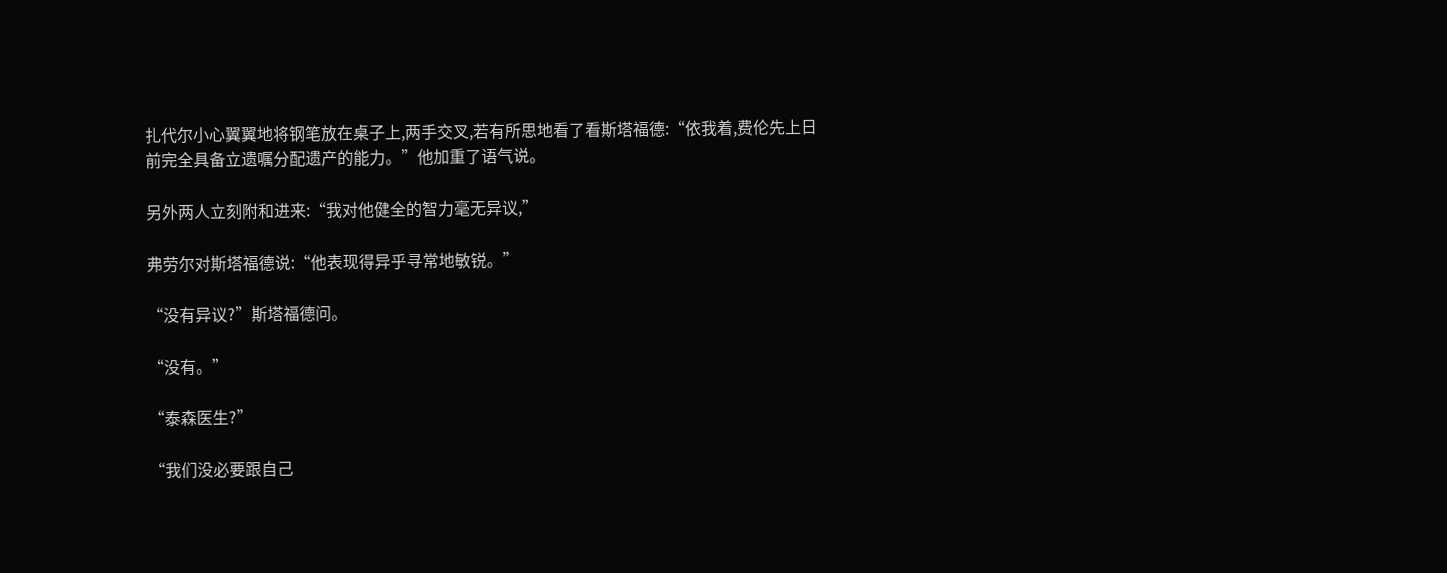扎代尔小心翼翼地将钢笔放在桌子上,两手交叉,若有所思地看了看斯塔福德:“依我着,费伦先上日前完全具备立遗嘱分配遗产的能力。”他加重了语气说。

另外两人立刻附和进来:“我对他健全的智力毫无异议,”

弗劳尔对斯塔福德说:“他表现得异乎寻常地敏锐。”

“没有异议?”斯塔福德问。

“没有。”

“泰森医生?”

“我们没必要跟自己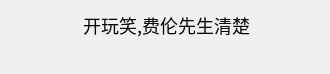开玩笑,费伦先生清楚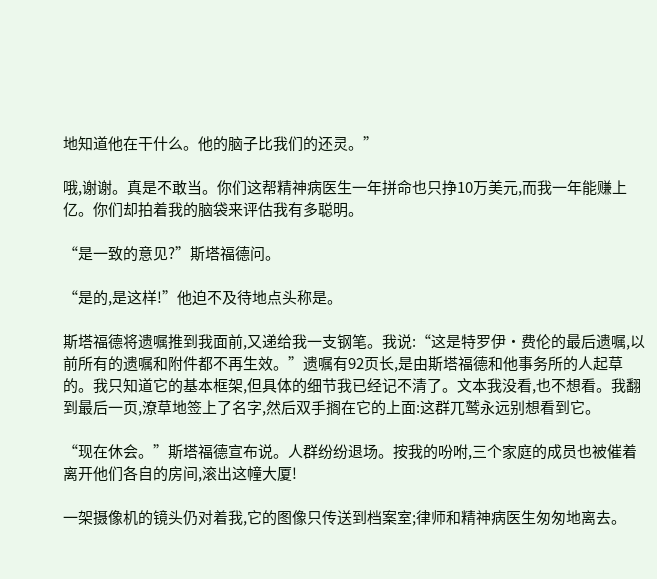地知道他在干什么。他的脑子比我们的还灵。”

哦,谢谢。真是不敢当。你们这帮精神病医生一年拼命也只挣10万美元,而我一年能赚上亿。你们却拍着我的脑袋来评估我有多聪明。

“是一致的意见?”斯塔福德问。

“是的,是这样!”他迫不及待地点头称是。

斯塔福德将遗嘱推到我面前,又递给我一支钢笔。我说:“这是特罗伊·费伦的最后遗嘱,以前所有的遗嘱和附件都不再生效。”遗嘱有92页长,是由斯塔福德和他事务所的人起草的。我只知道它的基本框架,但具体的细节我已经记不清了。文本我没看,也不想看。我翻到最后一页,潦草地签上了名字,然后双手搁在它的上面:这群兀鹫永远别想看到它。

“现在休会。”斯塔福德宣布说。人群纷纷退场。按我的吩咐,三个家庭的成员也被催着离开他们各自的房间,滚出这幢大厦!

一架摄像机的镜头仍对着我,它的图像只传送到档案室;律师和精神病医生匆匆地离去。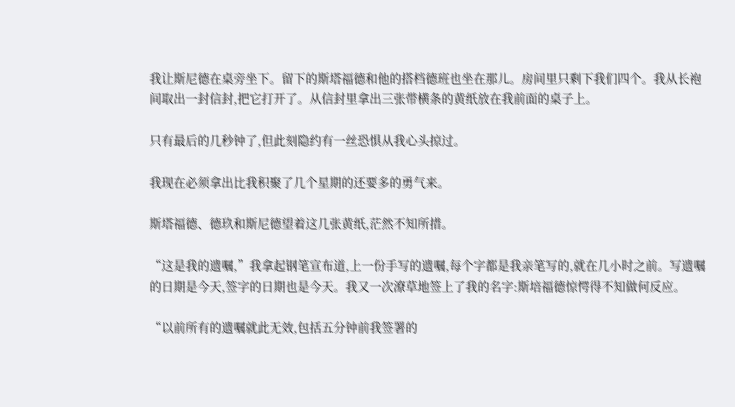我让斯尼德在桌旁坐下。留下的斯塔福德和他的搭档德班也坐在那儿。房间里只剩下我们四个。我从长袍间取出一封信封,把它打开了。从信封里拿出三张带横条的黄纸放在我前面的桌子上。

只有最后的几秒钟了,但此刻隐约有一丝恐惧从我心头掠过。

我现在必须拿出比我积聚了几个星期的还要多的勇气来。

斯塔福德、德玖和斯尼德望着这几张黄纸,茫然不知所措。

“这是我的遗嘱,”我拿起钢笔宣布道,上一份手写的遗嘱,每个字都是我亲笔写的,就在几小时之前。写遗嘱的日期是今天,签字的日期也是今天。我又一次潦草地签上了我的名字:斯培福德惊愕得不知做何反应。

“以前所有的遗嘱就此无效,包括五分钟前我签署的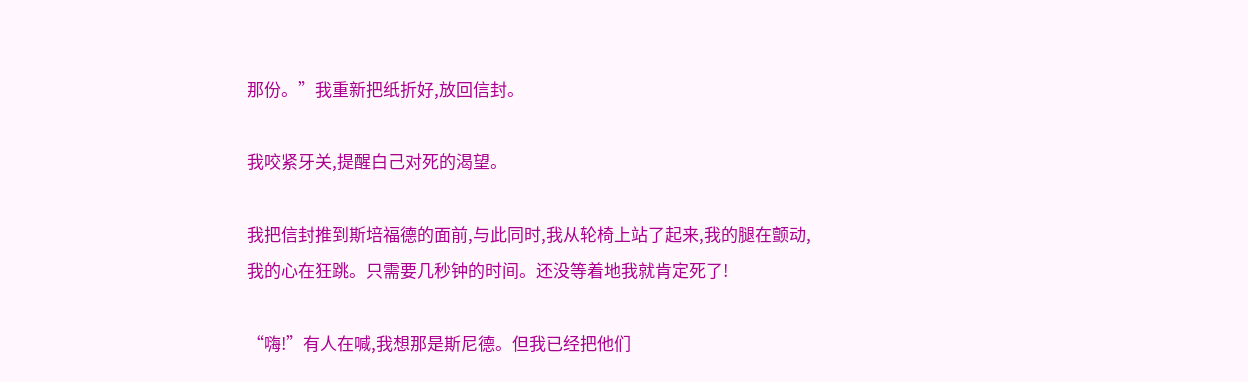那份。”我重新把纸折好,放回信封。

我咬紧牙关,提醒白己对死的渴望。

我把信封推到斯培福德的面前,与此同时,我从轮椅上站了起来,我的腿在颤动,我的心在狂跳。只需要几秒钟的时间。还没等着地我就肯定死了!

“嗨!”有人在喊,我想那是斯尼德。但我已经把他们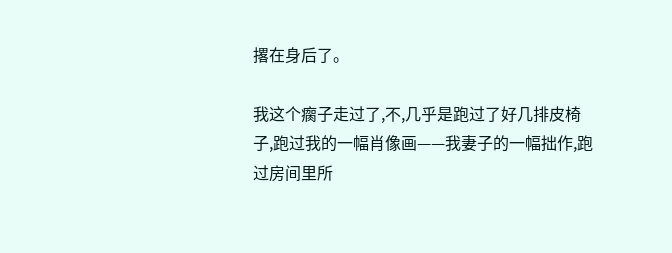撂在身后了。

我这个瘸子走过了,不,几乎是跑过了好几排皮椅子,跑过我的一幅肖像画——我妻子的一幅拙作,跑过房间里所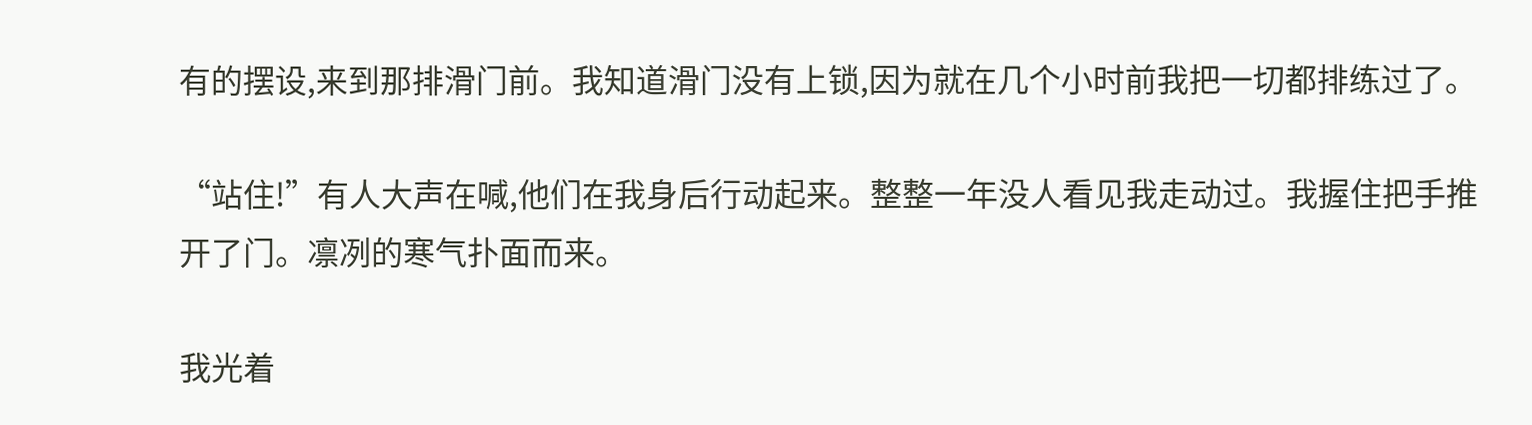有的摆设,来到那排滑门前。我知道滑门没有上锁,因为就在几个小时前我把一切都排练过了。

“站住!”有人大声在喊,他们在我身后行动起来。整整一年没人看见我走动过。我握住把手推开了门。凛冽的寒气扑面而来。

我光着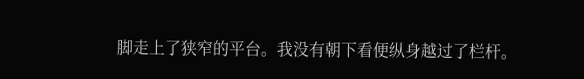脚走上了狭窄的平台。我没有朝下看便纵身越过了栏杆。